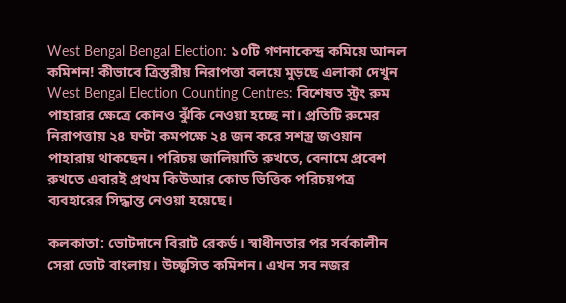West Bengal Bengal Election: ১০টি গণনাকেন্দ্র কমিয়ে আনল কমিশন! কীভাবে ত্রিস্তরীয় নিরাপত্তা বলয়ে মুড়ছে এলাকা দেখুন
West Bengal Election Counting Centres: বিশেষত স্ট্রং রুম পাহারার ক্ষেত্রে কোনও ঝুঁকি নেওয়া হচ্ছে না। প্রতিটি রুমের নিরাপত্তায় ২৪ ঘণ্টা কমপক্ষে ২৪ জন করে সশস্ত্র জওয়ান পাহারায় থাকছেন। পরিচয় জালিয়াতি রুখতে, বেনামে প্রবেশ রুখতে এবারই প্রথম কিউআর কোড ভিত্তিক পরিচয়পত্র ব্যবহারের সিদ্ধান্ত নেওয়া হয়েছে।

কলকাতা: ভোটদানে বিরাট রেকর্ড। স্বাধীনতার পর সর্বকালীন সেরা ভোট বাংলায়। উচ্ছ্বসিত কমিশন। এখন সব নজর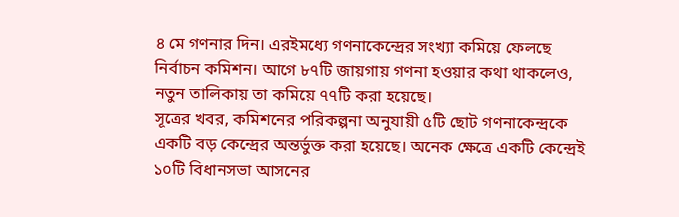৪ মে গণনার দিন। এরইমধ্যে গণনাকেন্দ্রের সংখ্যা কমিয়ে ফেলছে নির্বাচন কমিশন। আগে ৮৭টি জায়গায় গণনা হওয়ার কথা থাকলেও, নতুন তালিকায় তা কমিয়ে ৭৭টি করা হয়েছে।
সূত্রের খবর, কমিশনের পরিকল্পনা অনুযায়ী ৫টি ছোট গণনাকেন্দ্রকে একটি বড় কেন্দ্রের অন্তর্ভুক্ত করা হয়েছে। অনেক ক্ষেত্রে একটি কেন্দ্রেই ১০টি বিধানসভা আসনের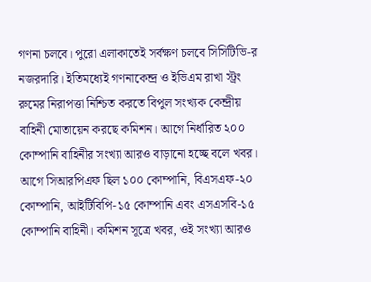গণনা চলবে। পুরো এলাকাতেই সর্বক্ষণ চলবে সিসিটিভি-র নজরদারি। ইতিমধ্যেই গণনাকেন্দ্র ও ইভিএম রাখা স্ট্রং রুমের নিরাপত্তা নিশ্চিত করতে বিপুল সংখ্যক কেন্দ্রীয় বাহিনী মোতায়েন করছে কমিশন। আগে নির্ধারিত ২০০ কোম্পানি বাহিনীর সংখ্যা আরও বাড়ানো হচ্ছে বলে খবর। আগে সিআরপিএফ ছিল ১০০ কোম্পানি, বিএসএফ-২০ কোম্পানি, আইটিবিপি-১৫ কোম্পানি এবং এসএসবি-১৫ কোম্পানি বাহিনী। কমিশন সূত্রে খবর, ওই সংখ্যা আরও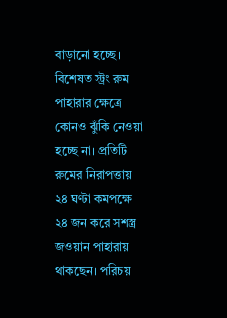বাড়ানো হচ্ছে।
বিশেষত স্ট্রং রুম পাহারার ক্ষেত্রে কোনও ঝুঁকি নেওয়া হচ্ছে না। প্রতিটি রুমের নিরাপত্তায় ২৪ ঘণ্টা কমপক্ষে ২৪ জন করে সশস্ত্র জওয়ান পাহারায় থাকছেন। পরিচয়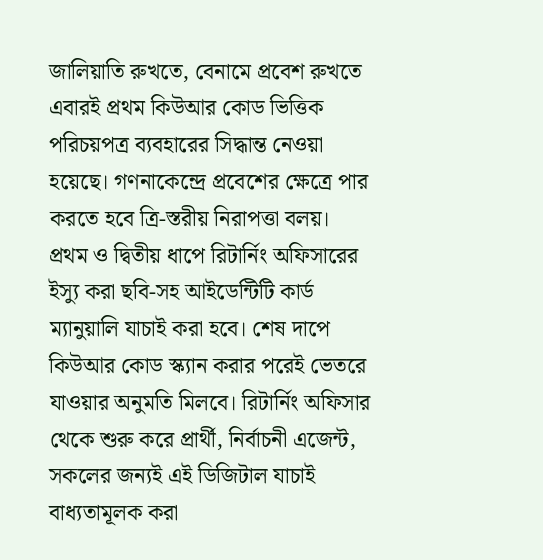জালিয়াতি রুখতে, বেনামে প্রবেশ রুখতে এবারই প্রথম কিউআর কোড ভিত্তিক পরিচয়পত্র ব্যবহারের সিদ্ধান্ত নেওয়া হয়েছে। গণনাকেন্দ্রে প্রবেশের ক্ষেত্রে পার করতে হবে ত্রি-স্তরীয় নিরাপত্তা বলয়। প্রথম ও দ্বিতীয় ধাপে রিটার্নিং অফিসারের ইস্যু করা ছবি-সহ আইডেন্টিটি কার্ড ম্যানুয়ালি যাচাই করা হবে। শেষ দাপে কিউআর কোড স্ক্যান করার পরেই ভেতরে যাওয়ার অনুমতি মিলবে। রিটার্নিং অফিসার থেকে শুরু করে প্রার্থী, নির্বাচনী এজেন্ট, সকলের জন্যই এই ডিজিটাল যাচাই বাধ্যতামূলক করা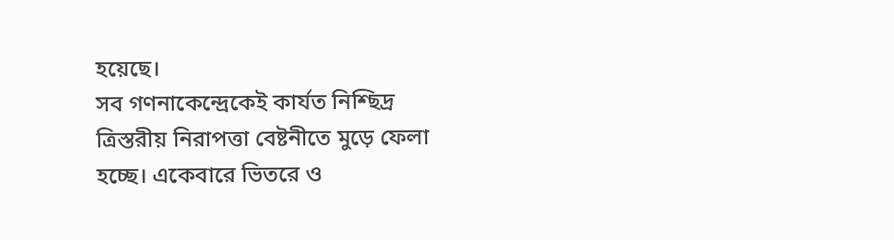হয়েছে।
সব গণনাকেন্দ্রেকেই কার্যত নিশ্ছিদ্র ত্রিস্তরীয় নিরাপত্তা বেষ্টনীতে মুড়ে ফেলা হচ্ছে। একেবারে ভিতরে ও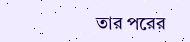তার পরের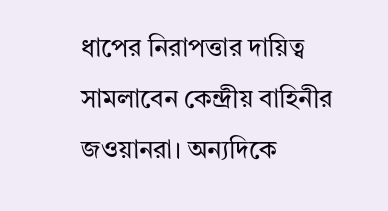ধাপের নিরাপত্তার দায়িত্ব সামলাবেন কেন্দ্রীয় বাহিনীর জওয়ানরা। অন্যদিকে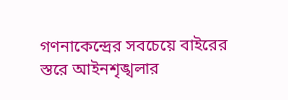গণনাকেন্দ্রের সবচেয়ে বাইরের স্তরে আইনশৃঙ্খলার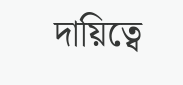দায়িত্বে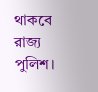থাকবে রাজ্য পুলিশ।